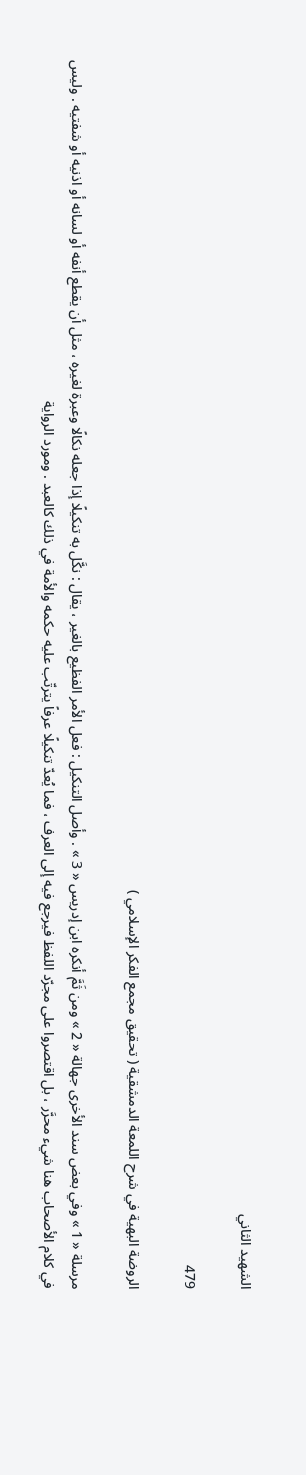الشهيد الثاني

479

الروضة البهية في شرح اللمعة الدمشقية ( تحقيق مجمع الفكر الإسلامي )

مرسلة « 1 » وفي بعض سند الأخرى جهالة « 2 » ومن ثَمَّ أنكره ابن إدريس « 3 » . وأصل التنكيل : فعل الأمر الفظيع بالغير ، يقال : نكَّل به تنكيلًا إذا جعله نكالًا وعبرة لغيره ، مثل أن يقطع أنفه أو لسانه أو اذنيه أو شفتيه . وليس في كلام الأصحاب هنا شيء محرَّر ، بل اقتصروا على مجرّد اللفظ فيرجع فيه إلى العرف ، فما يُعدّ تنكيلًا عرفاً يترتّب عليه حكمه والأمة في ذلك كالعبد . ومورد الرواية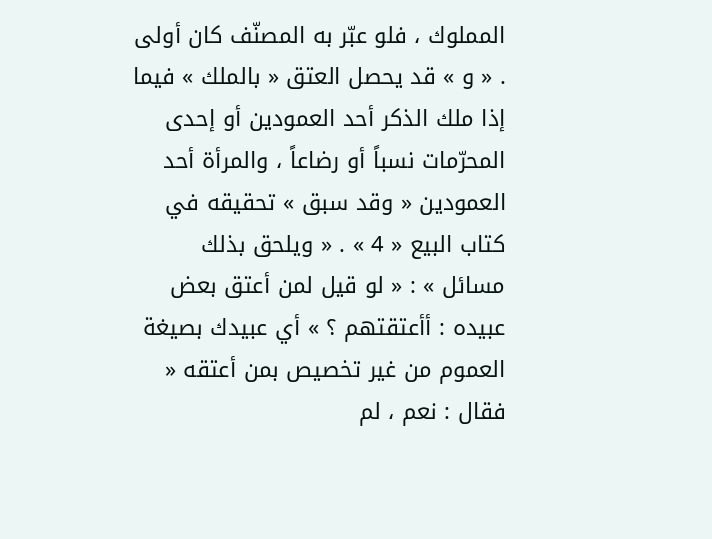المملوك ، فلو عبّر به المصنّف كان أولى . « و » قد يحصل العتق « بالملك » فيما إذا ملك الذكر أحد العمودين أو إحدى المحرّمات نسباً أو رضاعاً ، والمرأة أحد العمودين « وقد سبق » تحقيقه في كتاب البيع « 4 » . « ويلحق بذلك مسائل » : « لو قيل لمن أعتق بعض عبيده : أأعتقتهم ؟ » أي عبيدك بصيغة العموم من غير تخصيص بمن أعتقه « فقال : نعم ، لم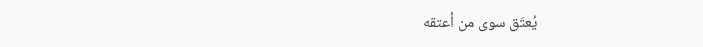يُعتَق سوى من أعتقه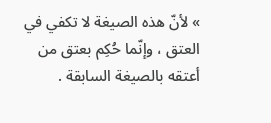» لأنّ هذه الصيغة لا تكفي في العتق ، وإنّما حُكِم بعتق من أعتقه بالصيغة السابقة .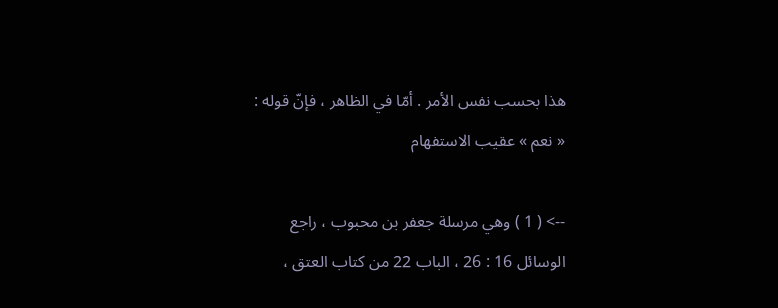هذا بحسب نفس الأمر . أمّا في الظاهر ، فإنّ قوله : « نعم » عقيب الاستفهام

--> ( 1 ) وهي مرسلة جعفر بن محبوب ، راجع الوسائل 16 : 26 ، الباب 22 من كتاب العتق ،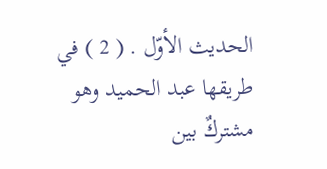الحديث الأوّل . ( 2 ) في طريقها عبد الحميد وهو مشتركٌ بين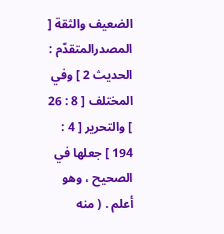الضعيف والثقة [ المصدرالمتقدّم : الحديث 2 ] وفي المختلف [ 8 : 26 ] والتحرير [ 4 : 194 ] جعلها في الصحيح ، وهو أعلم . ( منه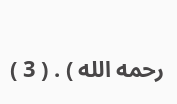رحمه الله ) . ( 3 )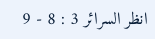انظر السرائر 3 : 8 - 9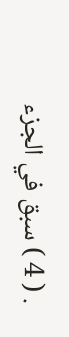. ( 4 ) سبق في الجزء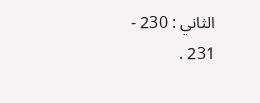الثاني : 230 - 231 .